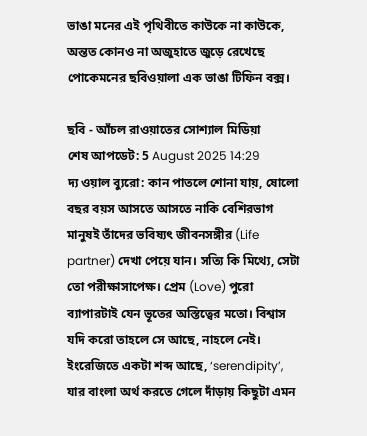ভাঙা মনের এই পৃথিবীতে কাউকে না কাউকে, অন্তত কোনও না অজুহাতে জুড়ে রেখেছে পোকেমনের ছবিওয়ালা এক ভাঙা টিফিন বক্স।

ছবি - আঁচল রাওয়াতের সোশ্যাল মিডিয়া
শেষ আপডেট: 5 August 2025 14:29
দ্য ওয়াল ব্যুরো: কান পাতলে শোনা যায়, ষোলো বছর বয়স আসতে আসতে নাকি বেশিরভাগ মানুষই তাঁদের ভবিষ্যৎ জীবনসঙ্গীর (Life partner) দেখা পেয়ে যান। সত্যি কি মিথ্যে, সেটা তো পরীক্ষাসাপেক্ষ। প্রেম (Love) পুরো ব্যাপারটাই যেন ভূতের অস্তিত্বের মতো। বিশ্বাস যদি করো তাহলে সে আছে, নাহলে নেই।
ইংরেজিতে একটা শব্দ আছে, ‘serendipity’, যার বাংলা অর্থ করতে গেলে দাঁড়ায় কিছুটা এমন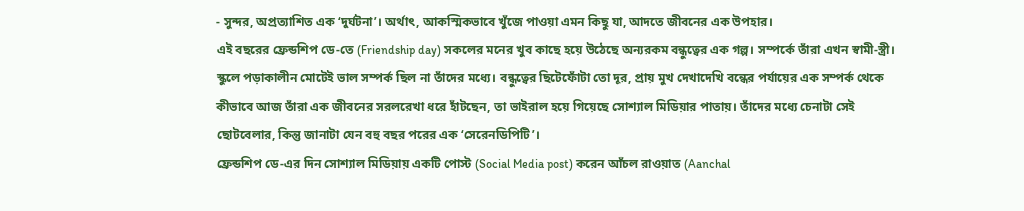- সুন্দর, অপ্রত্যাশিত এক ‘দুর্ঘটনা’। অর্থাৎ, আকস্মিকভাবে খুঁজে পাওয়া এমন কিছু যা, আদতে জীবনের এক উপহার।
এই বছরের ফ্রেন্ডশিপ ডে-তে (Friendship day) সকলের মনের খুব কাছে হয়ে উঠেছে অন্যরকম বন্ধুত্বের এক গল্প। সম্পর্কে তাঁরা এখন স্বামী-স্ত্রী। স্কুলে পড়াকালীন মোটেই ভাল সম্পর্ক ছিল না তাঁদের মধ্যে। বন্ধুত্বের ছিটেফোঁটা তো দূর, প্রায় মুখ দেখাদেখি বন্ধের পর্যায়ের এক সম্পর্ক থেকে কীভাবে আজ তাঁরা এক জীবনের সরলরেখা ধরে হাঁটছেন, তা ভাইরাল হয়ে গিয়েছে সোশ্যাল মিডিয়ার পাতায়। তাঁদের মধ্যে চেনাটা সেই ছোটবেলার, কিন্তু জানাটা যেন বহু বছর পরের এক ‘সেরেনডিপিটি’।
ফ্রেন্ডশিপ ডে-এর দিন সোশ্যাল মিডিয়ায় একটি পোস্ট (Social Media post) করেন আঁচল রাওয়াত (Aanchal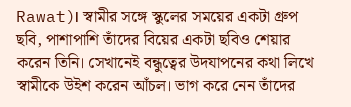Rawat)। স্বামীর সঙ্গে স্কুলের সময়ের একটা গ্রুপ ছবি, পাশাপাশি তাঁদের বিয়ের একটা ছবিও শেয়ার করেন তিনি। সেখানেই বন্ধুত্বের উদযাপনের কথা লিখে স্বামীকে উইশ করেন আঁচল। ভাগ করে নেন তাঁদের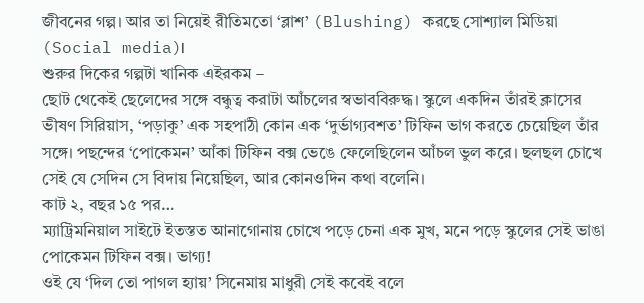জীবনের গল্প। আর তা নিয়েই রীতিমতো ‘ব্লাশ’ (Blushing) করছে সোশ্যাল মিডিয়া (Social media)।
শুরুর দিকের গল্পটা খানিক এইরকম –
ছোট থেকেই ছেলেদের সঙ্গে বন্ধুত্ব করাটা আঁচলের স্বভাববিরুদ্ধ। স্কুলে একদিন তাঁরই ক্লাসের ভীষণ সিরিয়াস, ‘পড়াকু’ এক সহপাঠী কোন এক ‘দুর্ভাগ্যবশত’ টিফিন ভাগ করতে চেয়েছিল তাঁর সঙ্গে। পছন্দের ‘পোকেমন’ আঁকা টিফিন বক্স ভেঙে ফেলেছিলেন আঁচল ভুল করে। ছলছল চোখে সেই যে সেদিন সে বিদায় নিয়েছিল, আর কোনওদিন কথা বলেনি।
কাট ২, বছর ১৫ পর…
ম্যাট্রিমনিয়াল সাইটে ইতস্তত আনাগোনায় চোখে পড়ে চেনা এক মুখ, মনে পড়ে স্কুলের সেই ভাঙা পোকেমন টিফিন বক্স। ভাগ্য!
ওই যে ‘দিল তো পাগল হ্যায়’ সিনেমায় মাধুরী সেই কবেই বলে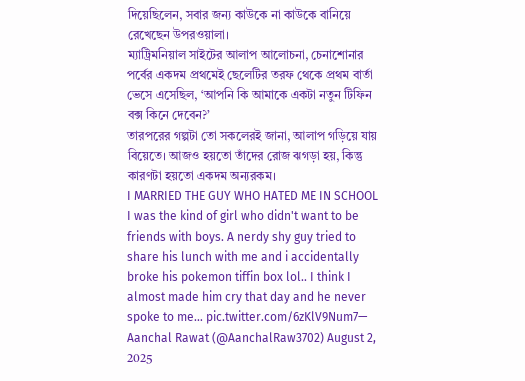দিয়েছিলেন, সবার জন্য কাউকে না কাউকে বানিয়ে রেখেছেন উপরওয়ালা।
ম্যাট্রিমনিয়াল সাইটের আলাপ আলোচনা, চেনাশোনার পর্বের একদম প্রথমেই ছেলেটির তরফ থেকে প্রথম বার্তা ভেসে এসেছিল, ‘আপনি কি আমাকে একটা নতুন টিফিন বক্স কিনে দেবেন?’
তারপরের গল্পটা তো সকলেরই জানা, আলাপ গড়িয়ে যায় বিয়েতে। আজও হয়তো তাঁদের রোজ ঝগড়া হয়, কিন্তু কারণটা হয়তো একদম অন্যরকম।
I MARRIED THE GUY WHO HATED ME IN SCHOOL
I was the kind of girl who didn't want to be friends with boys. A nerdy shy guy tried to share his lunch with me and i accidentally broke his pokemon tiffin box lol.. I think I almost made him cry that day and he never spoke to me… pic.twitter.com/6zKlV9Num7— Aanchal Rawat (@AanchalRaw3702) August 2, 2025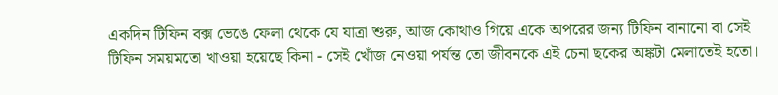একদিন টিফিন বক্স ভেঙে ফেলা থেকে যে যাত্রা শুরু, আজ কোথাও গিয়ে একে অপরের জন্য টিফিন বানানো বা সেই টিফিন সময়মতো খাওয়া হয়েছে কিনা - সেই খোঁজ নেওয়া পর্যন্ত তো জীবনকে এই চেনা ছকের অঙ্কটা মেলাতেই হতো।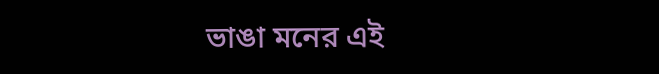ভাঙা মনের এই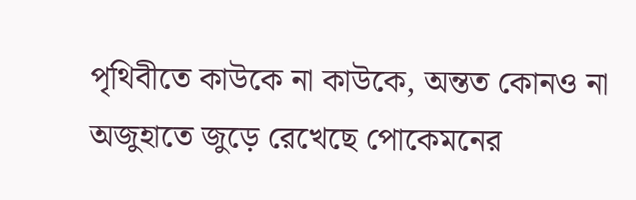পৃথিবীতে কাউকে না কাউকে, অন্তত কোনও না অজুহাতে জুড়ে রেখেছে পোকেমনের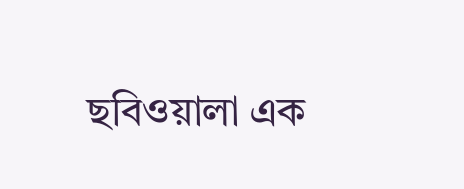ছবিওয়ালা এক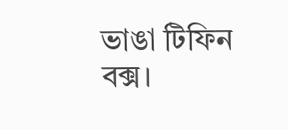ভাঙা টিফিন বক্স।